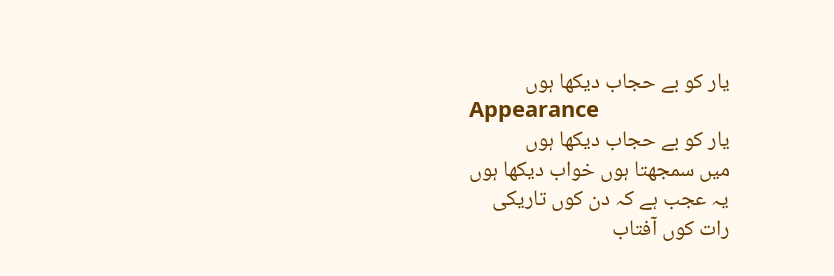یار کو بے حجاب دیکھا ہوں
Appearance
یار کو بے حجاب دیکھا ہوں
میں سمجھتا ہوں خواب دیکھا ہوں
یہ عجب ہے کہ دن کوں تاریکی
رات کوں آفتاب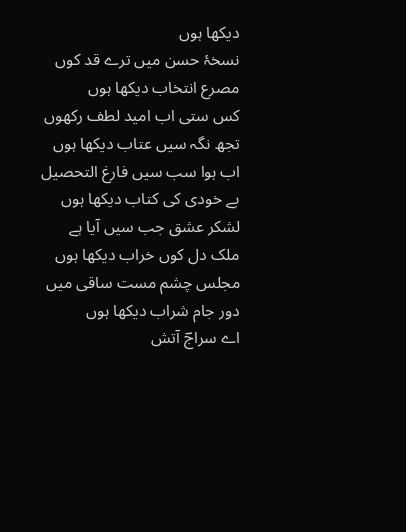دیکھا ہوں
نسخۂ حسن میں ترے قد کوں
مصرع انتخاب دیکھا ہوں
کس ستی اب امید لطف رکھوں
تجھ نگہ سیں عتاب دیکھا ہوں
اب ہوا سب سیں فارغ التحصیل
بے خودی کی کتاب دیکھا ہوں
لشکر عشق جب سیں آیا ہے
ملک دل کوں خراب دیکھا ہوں
مجلس چشم مست ساقی میں
دور جام شراب دیکھا ہوں
اے سراجؔ آتش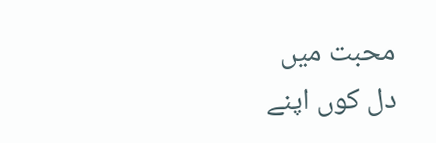محبت میں
دل کوں اپنے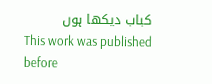کباب دیکھا ہوں
This work was published before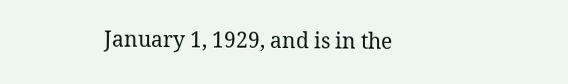January 1, 1929, and is in the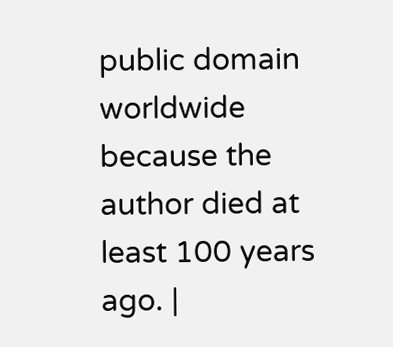public domain worldwide because the author died at least 100 years ago. |